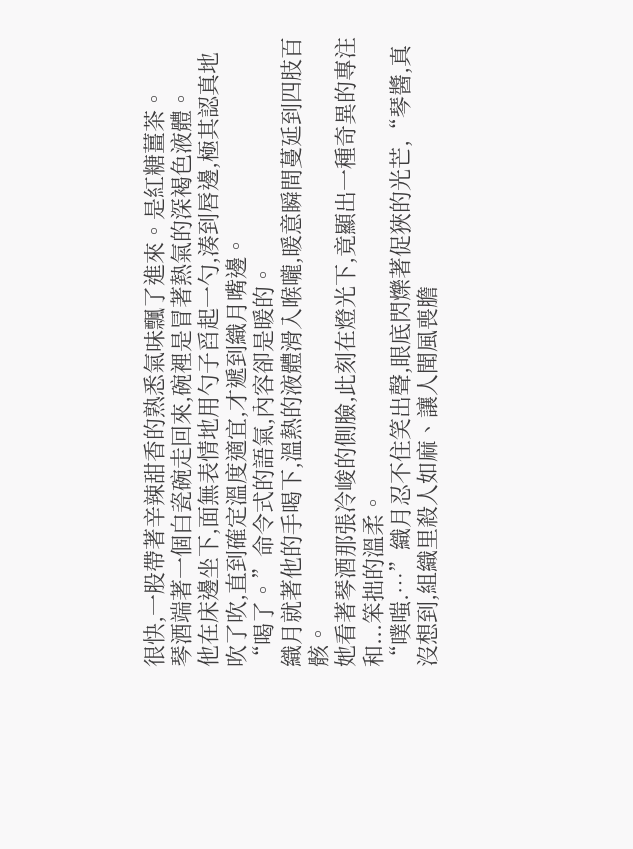很快,一股帶著辛辣甜香的熟悉氣味飄了進來。是紅糖薑茶。
琴酒端著一個白瓷碗走回來,碗裡是冒著熱氣的深褐色液體。
他在床邊坐下,面無表情地用勺子舀起一勺,湊到唇邊,極其認真地吹了吹,直到確定溫度適宜,才遞到織月嘴邊。
“喝了。”命令式的語氣,內容卻是暖的。
織月就著他的手喝下,溫熱的液體滑入喉嚨,暖意瞬間蔓延到四肢百骸。
她看著琴酒那張冷峻的側臉,此刻在燈光下,竟顯出一種奇異的專注和...笨拙的溫柔。
“噗嗤.…”織月忍不住笑出聲,眼底閃爍著促狹的光芒,“琴醬,真沒想到,組織里殺人如麻、讓人聞風喪膽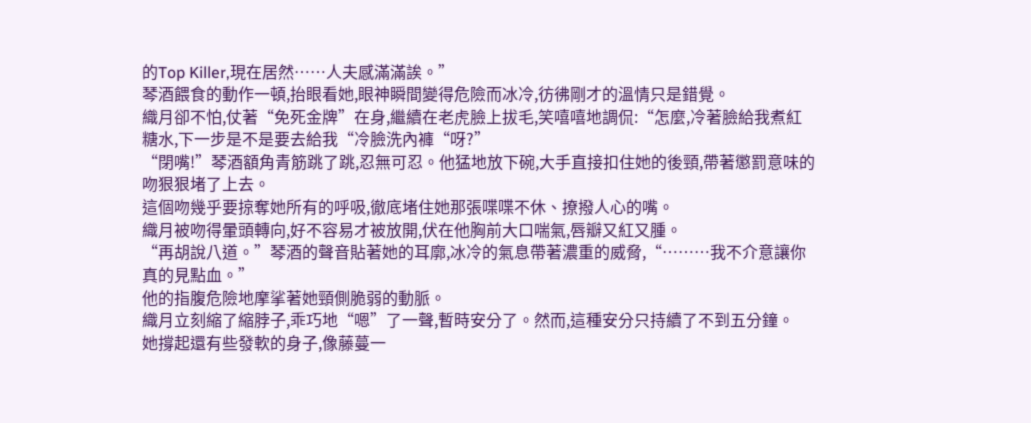的Top Killer,現在居然……人夫感滿滿誒。”
琴酒餵食的動作一頓,抬眼看她,眼神瞬間變得危險而冰冷,彷彿剛才的溫情只是錯覺。
織月卻不怕,仗著“免死金牌”在身,繼續在老虎臉上拔毛,笑嘻嘻地調侃:“怎麼,冷著臉給我煮紅糖水,下一步是不是要去給我“冷臉洗內褲“呀?”
“閉嘴!”琴酒額角青筋跳了跳,忍無可忍。他猛地放下碗,大手直接扣住她的後頸,帶著懲罰意味的吻狠狠堵了上去。
這個吻幾乎要掠奪她所有的呼吸,徹底堵住她那張喋喋不休、撩撥人心的嘴。
織月被吻得暈頭轉向,好不容易才被放開,伏在他胸前大口喘氣,唇瓣又紅又腫。
“再胡說八道。”琴酒的聲音貼著她的耳廓,冰冷的氣息帶著濃重的威脅,“………我不介意讓你真的見點血。”
他的指腹危險地摩挲著她頸側脆弱的動脈。
織月立刻縮了縮脖子,乖巧地“嗯”了一聲,暫時安分了。然而,這種安分只持續了不到五分鐘。
她撐起還有些發軟的身子,像藤蔓一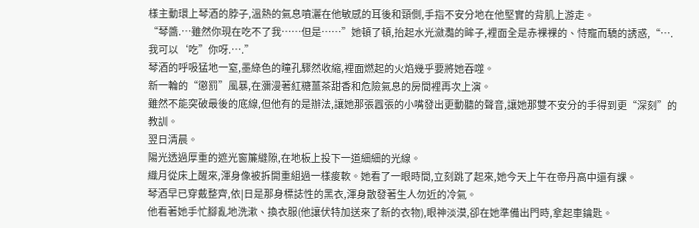樣主動環上琴酒的脖子,溫熱的氣息噴灑在他敏感的耳後和頸側,手指不安分地在他堅實的背肌上游走。
“琴醬.…雖然你現在吃不了我……但是……”她頓了頓,抬起水光瀲灩的眸子,裡面全是赤裸裸的、恃寵而驕的誘惑,“….我可以‘吃”你呀.….”
琴酒的呼吸猛地一窒,墨綠色的瞳孔驟然收縮,裡面燃起的火焰幾乎要將她吞噬。
新一輪的“懲罰”風暴,在瀰漫著紅糖薑茶甜香和危險氣息的房間裡再次上演。
雖然不能突破最後的底線,但他有的是辦法,讓她那張囂張的小嘴發出更動聽的聲音,讓她那雙不安分的手得到更“深刻”的教訓。
翌日清晨。
陽光透過厚重的遮光窗簾縫隙,在地板上投下一道細細的光線。
織月從床上醒來,渾身像被拆開重組過一樣痠軟。她看了一眼時間,立刻跳了起來,她今天上午在帝丹高中還有課。
琴酒早已穿戴整齊,依|日是那身標誌性的黑衣,渾身散發著生人勿近的冷氣。
他看著她手忙腳亂地洗漱、換衣服(他讓伏特加送來了新的衣物),眼神淡漠,卻在她準備出門時,拿起車鑰匙。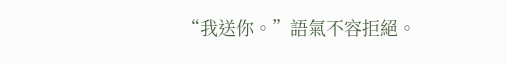“我送你。”語氣不容拒絕。